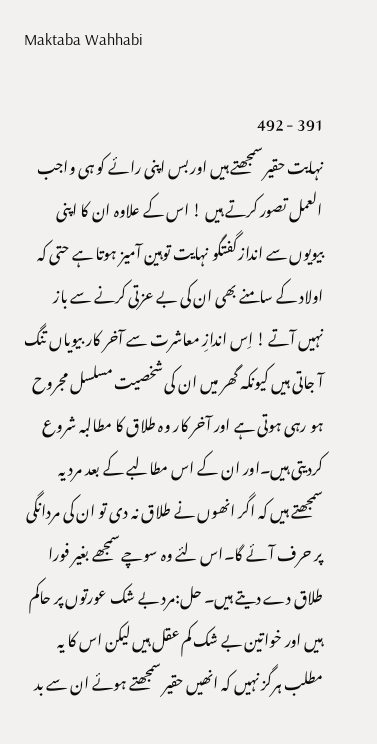Maktaba Wahhabi

391 - 492
نہایت حقیر سمجھتے ہیں اور بس اپنی رائے کو ہی واجب العمل تصور کرتے ہیں ! اس کے علاوہ ان کا اپنی بیویوں سے انداز گفتگو نہایت توہین آمیز ہوتا ہے حتی کہ اولاد کے سامنے بھی ان کی بے عزتی کرنے سے باز نہیں آتے ! اِس اندازِ معاشرت سے آخر کار بیویاں تنگ آ جاتی ہیں کیونکہ گھر میں ان کی شخصیت مسلسل مجروح ہو رہی ہوتی ہے اور آخر کار وہ طلاق کا مطالبہ شروع کردیتی ہیں۔اور ان کے اس مطالبے کے بعد مرد یہ سمجھتے ہیں کہ اگر انھوں نے طلاق نہ دی تو ان کی مردانگی پر حرف آئے گا۔اس لئے وہ سوچے سمجھے بغیر فورا طلاق دے دیتے ہیں۔ حل:مرد بے شک عورتوں پر حاکم ہیں اور خواتین بے شک کم عقل ہیں لیکن اس کا یہ مطلب ہرگز نہیں کہ انھیں حقیر سمجھتے ہوئے ان سے بد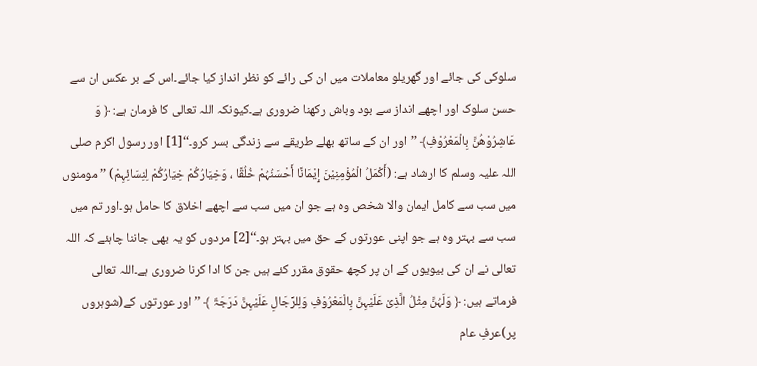سلوکی کی جائے اور گھریلو معاملات میں ان کی رائے کو نظر انداز کیا جائے۔اس کے بر عکس ان سے حسن سلوک اور اچھے انداز سے بود وباش رکھنا ضروری ہے۔کیونکہ اللہ تعالی کا فرمان ہے: ﴿ وَ عَاشِرُوْھُنَّ بِالْمَعْرُوْفِ﴾ ’’اور ان کے ساتھ بھلے طریقے سے زندگی بسر کرو۔‘‘[1] اور رسول اکرم صلی اللہ علیہ وسلم کا ارشاد ہے: (أَکْمَلُ الْمُؤْمِنِیْنَ إِیْمَانًا أَحْسَنُہُمْ خُلُقًا ، وَخِیَارُکُمْ خِیَارُکُمْ لِنِسَائِہِمْ) ’’ مومنوں میں سب سے کامل ایمان والا شخص وہ ہے جو ان میں سب سے اچھے اخلاق کا حامل ہو۔اور تم میں سب سے بہتر وہ ہے جو اپنی عورتوں کے حق میں بہتر ہو۔‘‘[2] مردوں کو یہ بھی جاننا چاہئے کہ اللہ تعالی نے ان کی بیویوں کے ان پر کچھ حقوق مقرر کئے ہیں جن کا ادا کرنا ضروری ہے۔اللہ تعالی فرماتے ہیں: ﴿ وَلَہُنَّ مِثْلُ الَّذِیْ عَلَیْہِنَّ بِالْمَعْرُوْفِ وَلِلرِّجَالِ عَلَیْہِنَّ دَرَجَۃٌ ﴾ ’’ اور عورتوں کے(شوہروں پر)عرفِ عام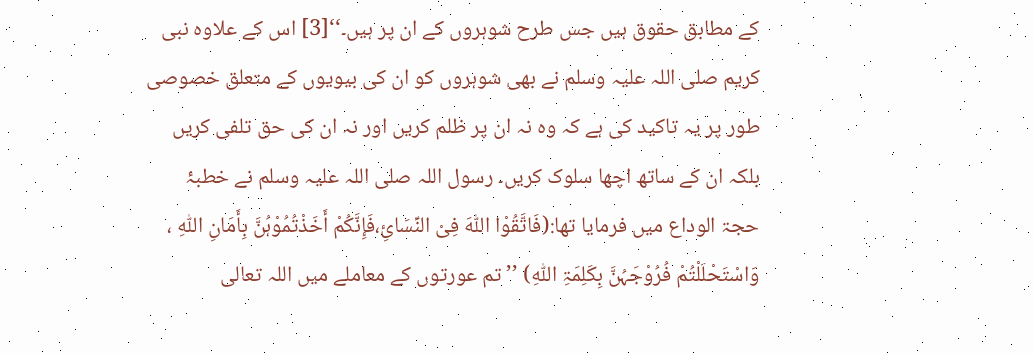کے مطابق حقوق ہیں جس طرح شوہروں کے ان پر ہیں۔‘‘[3] اس کے علاوہ نبی کریم صلی اللہ علیہ وسلم نے بھی شوہروں کو ان کی بیویوں کے متعلق خصوصی طور پر یہ تاکید کی ہے کہ وہ نہ ان پر ظلم کریں اور نہ ان کی حق تلفی کریں بلکہ ان کے ساتھ اچھا سلوک کریں۔ رسول اللہ صلی اللہ علیہ وسلم نے خطبۂ حجۃ الوداع میں فرمایا تھا:(فَاتَّقُوْا اللّٰہَ فِیْ النِّسَائِ،فَإِنَّکُمْ أَخَذْتُمُوْہُنَّ بِأَمَانِ اللّٰہِ ، وَاسْتَحْلَلْتُمْ فُرُوْجَہُنَّ بِکَلِمَۃِ اللّٰہِ) ’’ تم عورتوں کے معاملے میں اللہ تعالی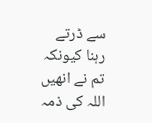سے ڈرتے رہنا کیونکہ تم نے انھیں اللہ کی ذمہ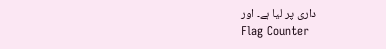داری پر لیا ہے۔ اور
Flag Counter